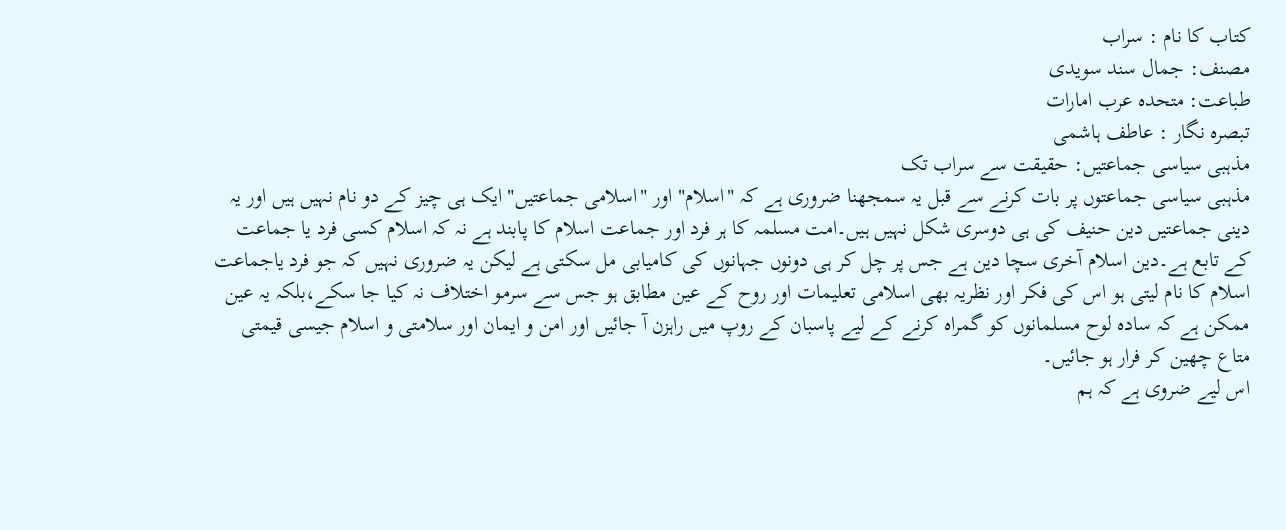کتاب کا نام : سراب
مصنف: جمال سند سویدی
طباعت: متحدہ عرب امارات
تبصرہ نگار : عاطف ہاشمی
مذہبی سیاسی جماعتیں: حقیقت سے سراب تک
مذہبی سیاسی جماعتوں پر بات کرنے سے قبل یہ سمجھنا ضروری ہے کہ "اسلام" اور "اسلامی جماعتیں" ایک ہی چیز کے دو نام نہیں ہیں اور یہ دینی جماعتیں دین حنیف کی ہی دوسری شکل نہیں ہیں۔امت مسلمہ کا ہر فرد اور جماعت اسلام کا پابند ہے نہ کہ اسلام کسی فرد یا جماعت کے تابع ہے۔دین اسلام آخری سچا دین ہے جس پر چل کر ہی دونوں جہانوں کی کامیابی مل سکتی ہے لیکن یہ ضروری نہیں کہ جو فرد یاجماعت اسلام کا نام لیتی ہو اس کی فکر اور نظریہ بھی اسلامی تعلیمات اور روح کے عین مطابق ہو جس سے سرمو اختلاف نہ کیا جا سکے،بلکہ یہ عین ممکن ہے کہ سادہ لوح مسلمانوں کو گمراہ کرنے کے لیے پاسبان کے روپ میں راہزن آ جائیں اور امن و ایمان اور سلامتی و اسلام جیسی قیمتی متاع چھین کر فرار ہو جائیں۔
اس لیے ضروی ہے کہ ہم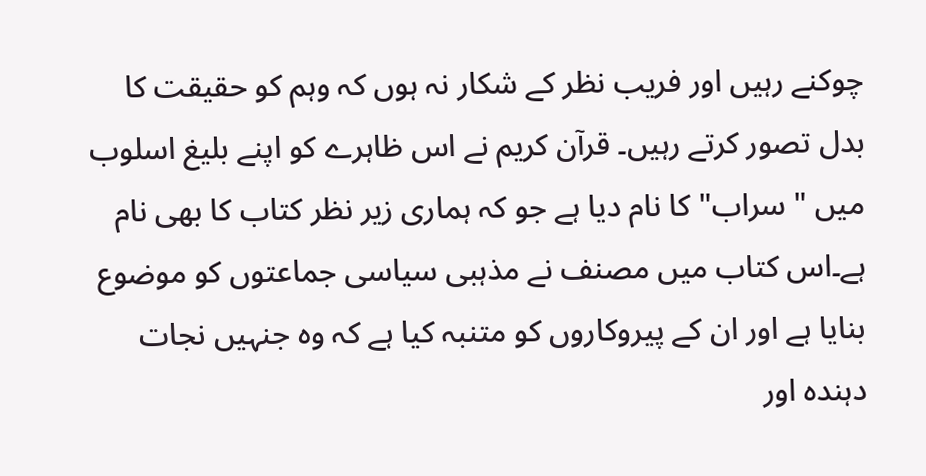چوکنے رہیں اور فریب نظر کے شکار نہ ہوں کہ وہم کو حقیقت کا بدل تصور کرتے رہیں۔ قرآن کریم نے اس ظاہرے کو اپنے بلیغ اسلوب میں " سراب" کا نام دیا ہے جو کہ ہماری زیر نظر کتاب کا بھی نام ہے۔اس کتاب میں مصنف نے مذہبی سیاسی جماعتوں کو موضوع بنایا ہے اور ان کے پیروکاروں کو متنبہ کیا ہے کہ وہ جنہیں نجات دہندہ اور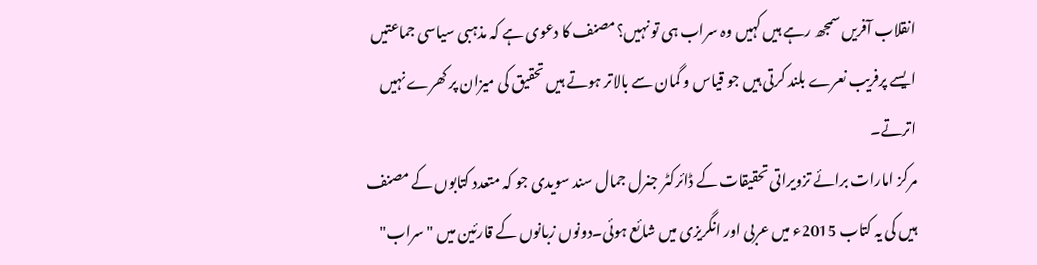انقلاب آفریں سمجھ رہے ہیں کہیں وہ سراب ہی تو نہیں؟مصنف کا دعوی ہے کہ مذہبی سیاسی جماعتیں ایسے پرفریب نعرے بلند کرتی ہیں جو قیاس و گمان سے بالاتر ہوتے ہیں تحقیق کی میزان پر کھرے نہیں اترتے۔
مرکز امارات برائے تزویراتی تحقیقات کے ڈائرکٹر جنرل جمال سند سویدی جو کہ متعدد کتابوں کے مصنف ہیں کی یہ کتاب 2015ء میں عربی اور انگریزی میں شائع ہوئی۔دونوں زبانوں کے قارئین میں " سراب"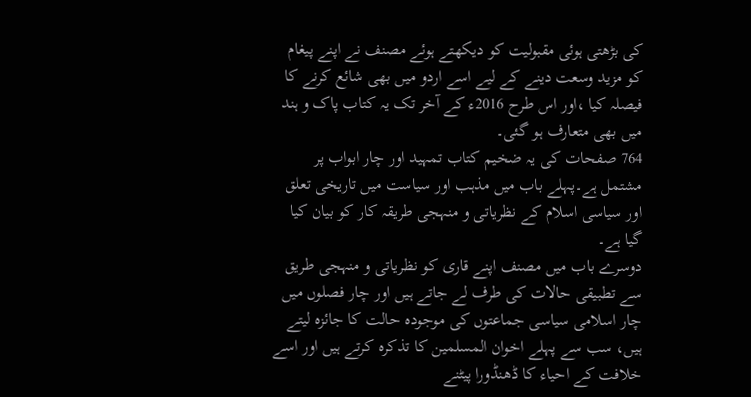کی بڑھتی ہوئی مقبولیت کو دیکھتے ہوئے مصنف نے اپنے پیغام کو مزید وسعت دینے کے لیے اسے اردو میں بھی شائع کرنے کا فیصلہ کیا ،اور اس طرح 2016ء کے آخر تک یہ کتاب پاک و ہند میں بھی متعارف ہو گئی۔
764 صفحات کی یہ ضخیم کتاب تمہید اور چار ابواب پر مشتمل ہے۔پہلے باب میں مذہب اور سیاست میں تاریخی تعلق اور سیاسی اسلام کے نظریاتی و منہجی طریقہ کار کو بیان کیا گیا ہے۔
دوسرے باب میں مصنف اپنے قاری کو نظریاتی و منہجی طریق سے تطبیقی حالات کی طرف لے جاتے ہیں اور چار فصلوں میں چار اسلامی سیاسی جماعتوں کی موجودہ حالت کا جائزہ لیتے ہیں، سب سے پہلے اخوان المسلمین کا تذکرہ کرتے ہیں اور اسے خلافت کے احیاء کا ڈھنڈورا پیٹنے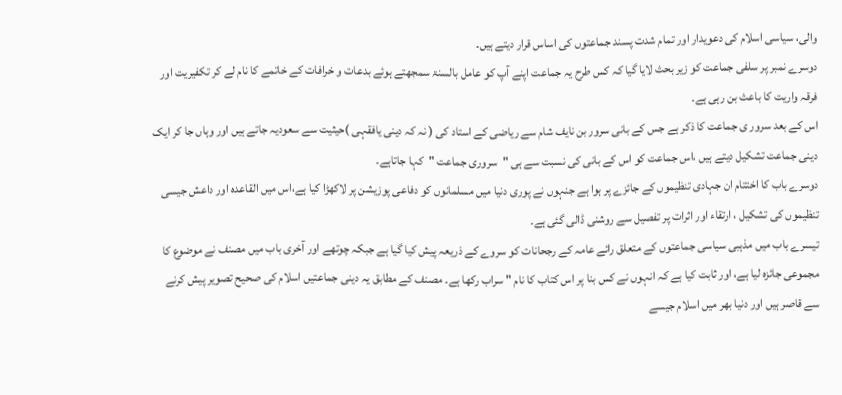والی، سیاسی اسلام کی دعویدار اور تمام شدت پسند جماعتوں کی اساس قرار دیتے ہیں۔
دوسرے نمبر پر سلفی جماعت کو زیر بحث لایا گیا کہ کس طرح یہ جماعت اپنے آپ کو عامل بالسنۃ سمجھتے ہوئے بدعات و خرافات کے خاتمے کا نام لے کر تکفیریت اور فرقہ واریت کا باعث بن رہی ہے۔
اس کے بعد سرور ی جماعت کا ذکر ہے جس کے بانی سرور بن نایف شام سے ریاضی کے استاد کی ( نہ کہ دینی یافقہی )حیثیت سے سعودیہ جاتے ہیں اور وہاں جا کر ایک دینی جماعت تشکیل دیتے ہیں ،اس جماعت کو اس کے بانی کی نسبت سے ہی "سروری جماعت "کہا جاتاہے۔
دوسرے باب کا اختتام ان جہادی تنظیموں کے جائزے پر ہوا ہے جنہوں نے پوری دنیا میں مسلمانوں کو دفاعی پوزیشن پر لاکھڑا کیا ہے،اس میں القاعدہ اور داعش جیسی تنظیموں کی تشکیل ، ارتقاء اور اثرات پر تفصیل سے روشنی ڈالی گئی ہے۔
تیسرے باب میں مذہبی سیاسی جماعتوں کے متعلق رائے عامہ کے رجحانات کو سروے کے ذریعہ پیش کیا گیا ہے جبکہ چوتھے اور آخری باب میں مصنف نے موضوع کا مجموعی جائزہ لیا ہے، اور ثابت کیا ہے کہ انہوں نے کس بنا پر اس کتاب کا نام " سراب رکھا ہے۔ مصنف کے مطابق یہ دینی جماعتیں اسلام کی صحیح تصویر پیش کرنے سے قاصر ہیں اور دنیا بھر میں اسلام جیسے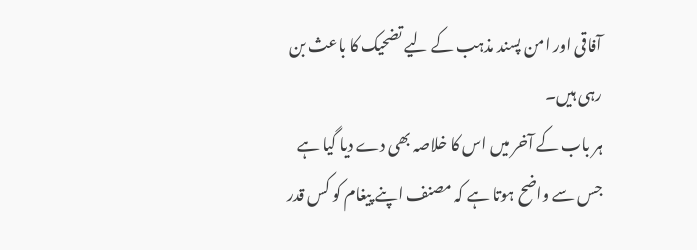آفاقی اور امن پسند مذہب کے لیے تضحیک کا باعث بن رہی ہیں۔
ہر باب کے آخر میں اس کا خلاصہ بھی دے دیا گیا ہے جس سے واضح ہوتا ہے کہ مصنف اپنے پیغام کو کس قدر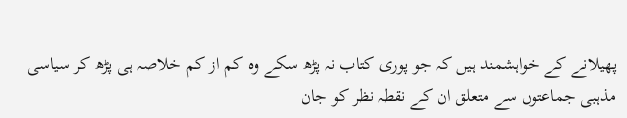پھیلانے کے خواہشمند ہیں کہ جو پوری کتاب نہ پڑھ سکے وہ کم از کم خلاصہ ہی پڑھ کر سیاسی مذہبی جماعتوں سے متعلق ان کے نقطہ نظر کو جان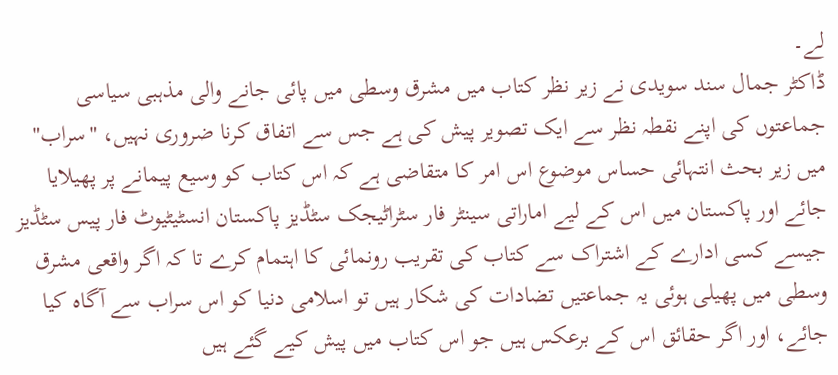لے۔
ڈاکٹر جمال سند سویدی نے زیر نظر کتاب میں مشرق وسطی میں پائی جانے والی مذہبی سیاسی جماعتوں کی اپنے نقطہ نظر سے ایک تصویر پیش کی ہے جس سے اتفاق کرنا ضروری نہیں، "سراب" میں زیر بحث انتہائی حساس موضوع اس امر کا متقاضی ہے کہ اس کتاب کو وسیع پیمانے پر پھیلایا جائے اور پاکستان میں اس کے لیے اماراتی سینٹر فار سٹراٹیجک سٹڈیز پاکستان انسٹیٹیوٹ فار پیس سٹڈیز جیسے کسی ادارے کے اشتراک سے کتاب کی تقریب رونمائی کا اہتمام کرے تا کہ اگر واقعی مشرق وسطی میں پھیلی ہوئی یہ جماعتیں تضادات کی شکار ہیں تو اسلامی دنیا کو اس سراب سے آگاہ کیا جائے، اور اگر حقائق اس کے برعکس ہیں جو اس کتاب میں پیش کیے گئے ہیں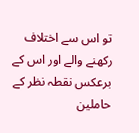تو اس سے اختلاف رکھنے والے اور اس کے برعکس نقطہ نظر کے حاملین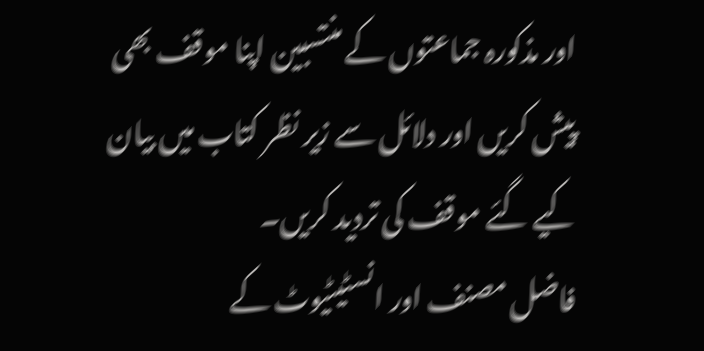اور مذکورہ جماعتوں کے منتسبین اپنا موقف بھی پیش کریں اور دلائل سے زیر نظر کتاب میں بیان کیے گئے موقف کی تردید کریں۔
فاضل مصنف اور انسٹیٹیوٹ کے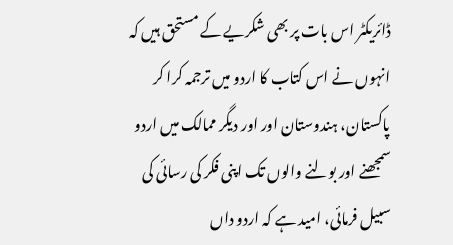ڈائریکٹر اس بات پر بھی شکریے کے مستحق ہیں کہ انہوں نے اس کتاب کا اردو میں ترجمہ کرا کر پاکستان، ہندوستان اور اور دیگر ممالک میں اردو سمجھنے اور بولنے والوں تک اپنی فکر کی رسائی کی سبیل فرمائی، امید ہے کہ اردو داں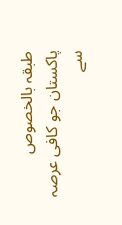طبقہ بالخصوص پاکستان جو کافی عرصہ سے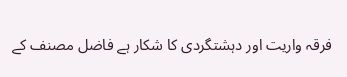فرقہ واریت اور دہشتگردی کا شکار ہے فاضل مصنف کے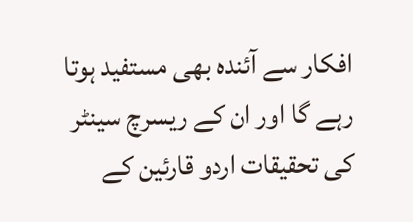افکار سے آئندہ بھی مستفید ہوتا رہے گا اور ان کے ریسرچ سینٹر کی تحقیقات اردو قارئین کے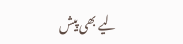لیے بھی پیش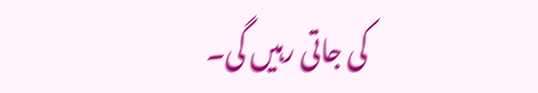کی جاتی رہیں گی۔